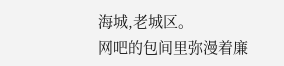海城,老城区。
网吧的包间里弥漫着廉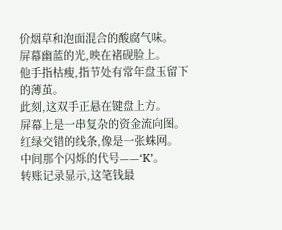价烟草和泡面混合的酸腐气味。
屏幕幽蓝的光,映在褚砚脸上。
他手指枯瘦,指节处有常年盘玉留下的薄茧。
此刻,这双手正悬在键盘上方。
屏幕上是一串复杂的资金流向图。
红绿交错的线条,像是一张蛛网。
中间那个闪烁的代号——‘K’。
转账记录显示,这笔钱最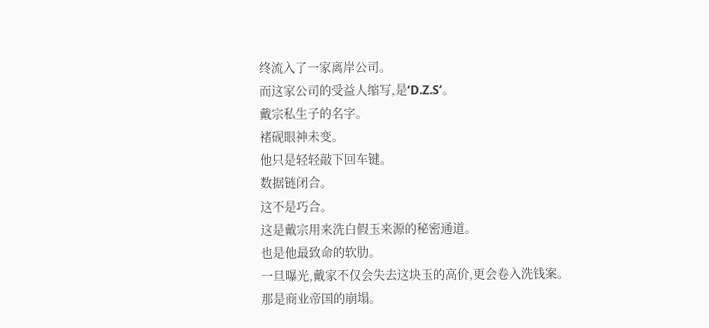终流入了一家离岸公司。
而这家公司的受益人缩写,是‘D.Z.S’。
戴宗私生子的名字。
褚砚眼神未变。
他只是轻轻敲下回车键。
数据链闭合。
这不是巧合。
这是戴宗用来洗白假玉来源的秘密通道。
也是他最致命的软肋。
一旦曝光,戴家不仅会失去这块玉的高价,更会卷入洗钱案。
那是商业帝国的崩塌。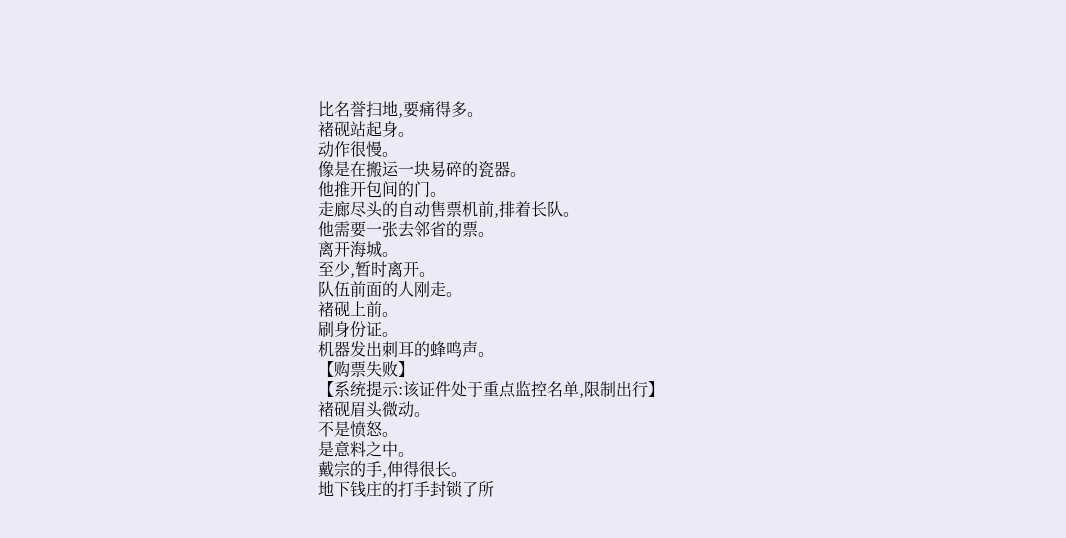比名誉扫地,要痛得多。
褚砚站起身。
动作很慢。
像是在搬运一块易碎的瓷器。
他推开包间的门。
走廊尽头的自动售票机前,排着长队。
他需要一张去邻省的票。
离开海城。
至少,暂时离开。
队伍前面的人刚走。
褚砚上前。
刷身份证。
机器发出刺耳的蜂鸣声。
【购票失败】
【系统提示:该证件处于重点监控名单,限制出行】
褚砚眉头微动。
不是愤怒。
是意料之中。
戴宗的手,伸得很长。
地下钱庄的打手封锁了所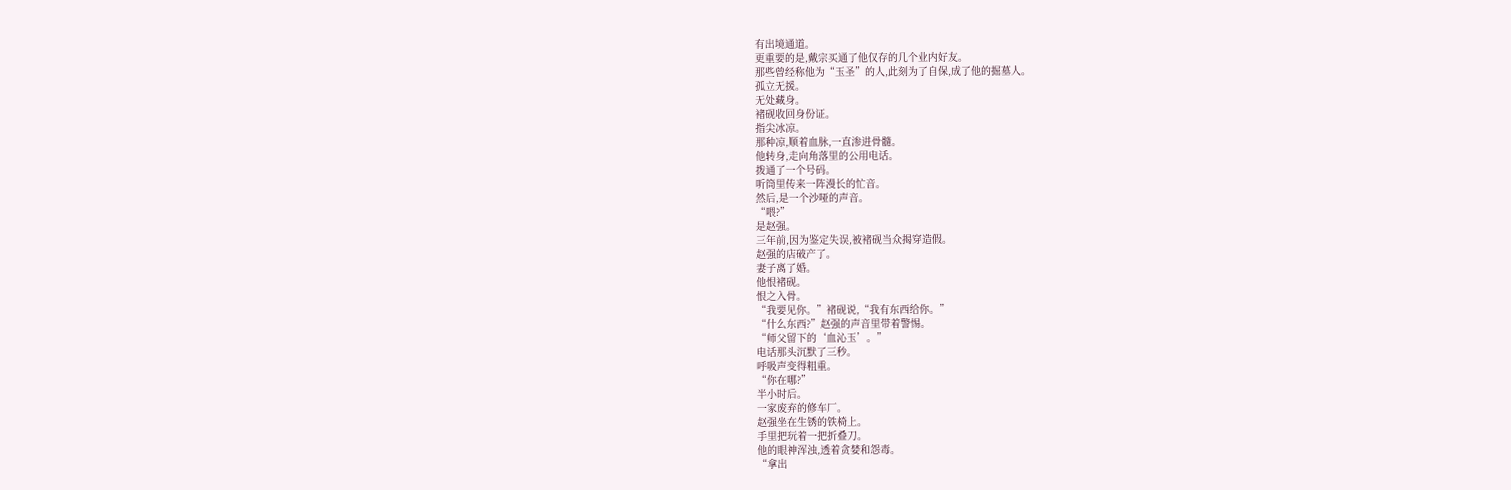有出境通道。
更重要的是,戴宗买通了他仅存的几个业内好友。
那些曾经称他为“玉圣”的人,此刻为了自保,成了他的掘墓人。
孤立无援。
无处藏身。
褚砚收回身份证。
指尖冰凉。
那种凉,顺着血脉,一直渗进骨髓。
他转身,走向角落里的公用电话。
拨通了一个号码。
听筒里传来一阵漫长的忙音。
然后,是一个沙哑的声音。
“喂?”
是赵强。
三年前,因为鉴定失误,被褚砚当众揭穿造假。
赵强的店破产了。
妻子离了婚。
他恨褚砚。
恨之入骨。
“我要见你。”褚砚说,“我有东西给你。”
“什么东西?”赵强的声音里带着警惕。
“师父留下的‘血沁玉’。”
电话那头沉默了三秒。
呼吸声变得粗重。
“你在哪?”
半小时后。
一家废弃的修车厂。
赵强坐在生锈的铁椅上。
手里把玩着一把折叠刀。
他的眼神浑浊,透着贪婪和怨毒。
“拿出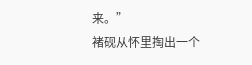来。”
褚砚从怀里掏出一个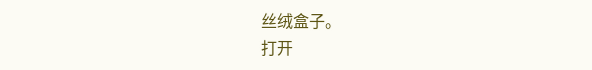丝绒盒子。
打开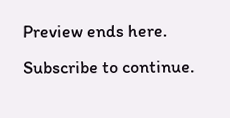Preview ends here. Subscribe to continue.